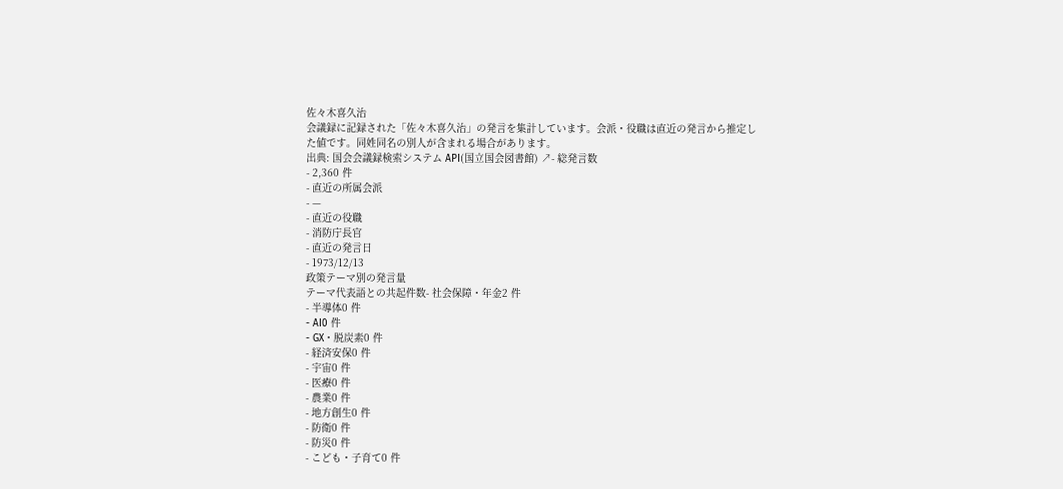佐々木喜久治
会議録に記録された「佐々木喜久治」の発言を集計しています。会派・役職は直近の発言から推定した値です。同姓同名の別人が含まれる場合があります。
出典: 国会会議録検索システム API(国立国会図書館) ↗- 総発言数
- 2,360 件
- 直近の所属会派
- —
- 直近の役職
- 消防庁長官
- 直近の発言日
- 1973/12/13
政策テーマ別の発言量
テーマ代表語との共起件数- 社会保障・年金2 件
- 半導体0 件
- AI0 件
- GX・脱炭素0 件
- 経済安保0 件
- 宇宙0 件
- 医療0 件
- 農業0 件
- 地方創生0 件
- 防衛0 件
- 防災0 件
- こども・子育て0 件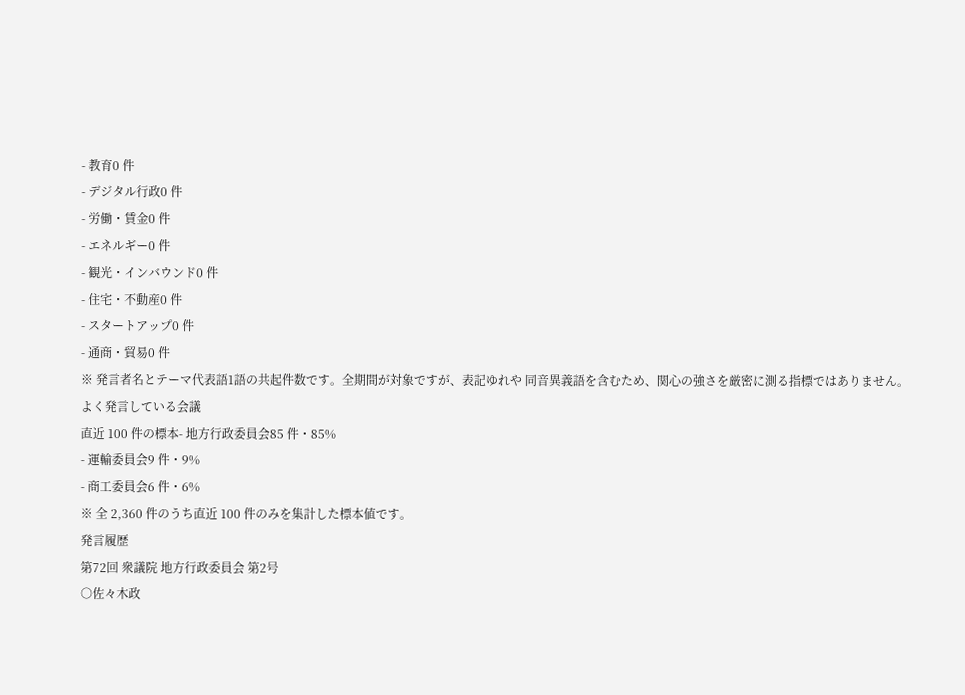- 教育0 件
- デジタル行政0 件
- 労働・賃金0 件
- エネルギー0 件
- 観光・インバウンド0 件
- 住宅・不動産0 件
- スタートアップ0 件
- 通商・貿易0 件
※ 発言者名とテーマ代表語1語の共起件数です。全期間が対象ですが、表記ゆれや 同音異義語を含むため、関心の強さを厳密に測る指標ではありません。
よく発言している会議
直近 100 件の標本- 地方行政委員会85 件・85%
- 運輸委員会9 件・9%
- 商工委員会6 件・6%
※ 全 2,360 件のうち直近 100 件のみを集計した標本値です。
発言履歴
第72回 衆議院 地方行政委員会 第2号
○佐々木政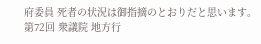府委員 死者の状況は御指摘のとおりだと思います。
第72回 衆議院 地方行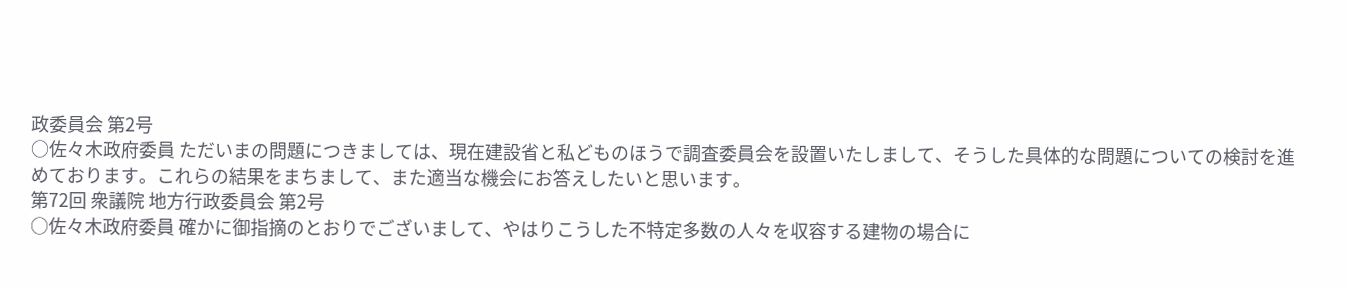政委員会 第2号
○佐々木政府委員 ただいまの問題につきましては、現在建設省と私どものほうで調査委員会を設置いたしまして、そうした具体的な問題についての検討を進めております。これらの結果をまちまして、また適当な機会にお答えしたいと思います。
第72回 衆議院 地方行政委員会 第2号
○佐々木政府委員 確かに御指摘のとおりでございまして、やはりこうした不特定多数の人々を収容する建物の場合に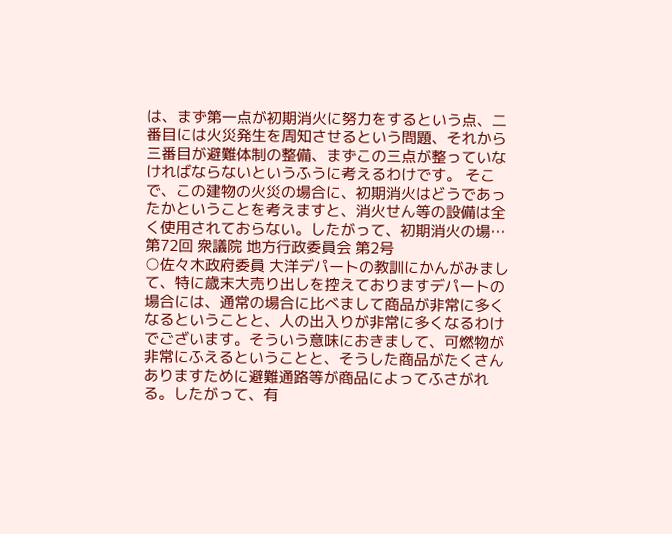は、まず第一点が初期消火に努力をするという点、二番目には火災発生を周知させるという問題、それから三番目が避難体制の整備、まずこの三点が整っていなければならないというふうに考えるわけです。 そこで、この建物の火災の場合に、初期消火はどうであったかということを考えますと、消火せん等の設備は全く使用されておらない。したがって、初期消火の場…
第72回 衆議院 地方行政委員会 第2号
○佐々木政府委員 大洋デパートの教訓にかんがみまして、特に歳末大売り出しを控えておりますデパートの場合には、通常の場合に比べまして商品が非常に多くなるということと、人の出入りが非常に多くなるわけでございます。そういう意味におきまして、可燃物が非常にふえるということと、そうした商品がたくさんありますために避難通路等が商品によってふさがれる。したがって、有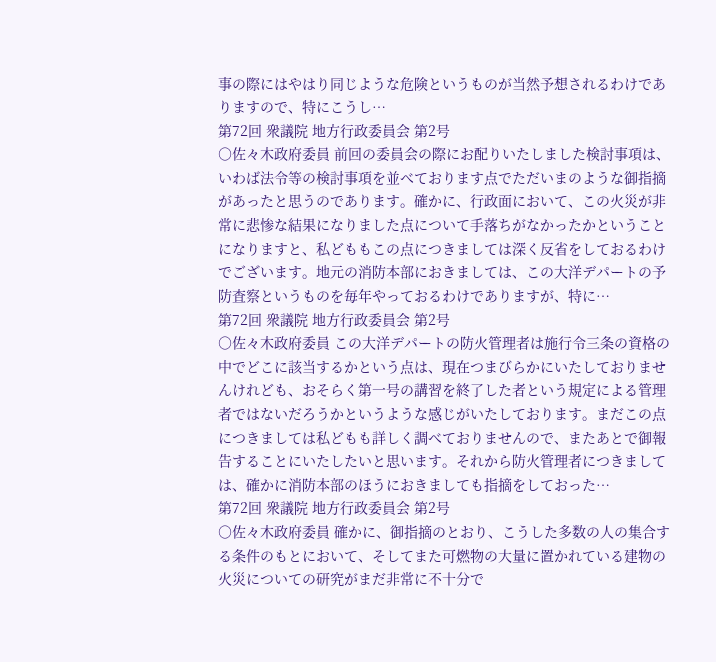事の際にはやはり同じような危険というものが当然予想されるわけでありますので、特にこうし…
第72回 衆議院 地方行政委員会 第2号
○佐々木政府委員 前回の委員会の際にお配りいたしました検討事項は、いわば法令等の検討事項を並べております点でただいまのような御指摘があったと思うのであります。確かに、行政面において、この火災が非常に悲惨な結果になりました点について手落ちがなかったかということになりますと、私どももこの点につきましては深く反省をしておるわけでございます。地元の消防本部におきましては、この大洋デパートの予防査察というものを毎年やっておるわけでありますが、特に…
第72回 衆議院 地方行政委員会 第2号
○佐々木政府委員 この大洋デパートの防火管理者は施行令三条の資格の中でどこに該当するかという点は、現在つまびらかにいたしておりませんけれども、おそらく第一号の講習を終了した者という規定による管理者ではないだろうかというような感じがいたしております。まだこの点につきましては私どもも詳しく調べておりませんので、またあとで御報告することにいたしたいと思います。それから防火管理者につきましては、確かに消防本部のほうにおきましても指摘をしておった…
第72回 衆議院 地方行政委員会 第2号
○佐々木政府委員 確かに、御指摘のとおり、こうした多数の人の集合する条件のもとにおいて、そしてまた可燃物の大量に置かれている建物の火災についての研究がまだ非常に不十分で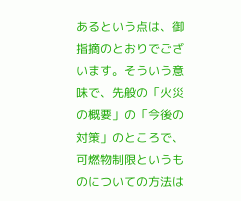あるという点は、御指摘のとおりでございます。そういう意味で、先般の「火災の概要」の「今後の対策」のところで、可燃物制限というものについての方法は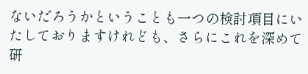ないだろうかということも一つの検討項目にいたしておりますけれども、さらにこれを深めて研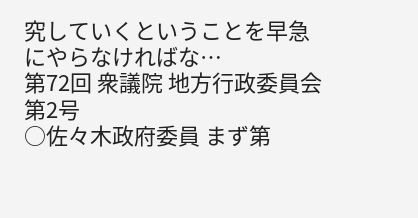究していくということを早急にやらなければな…
第72回 衆議院 地方行政委員会 第2号
○佐々木政府委員 まず第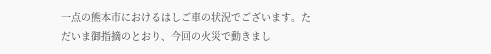一点の熊本市におけるはしご車の状況でございます。ただいま御指摘のとおり、今回の火災で動きまし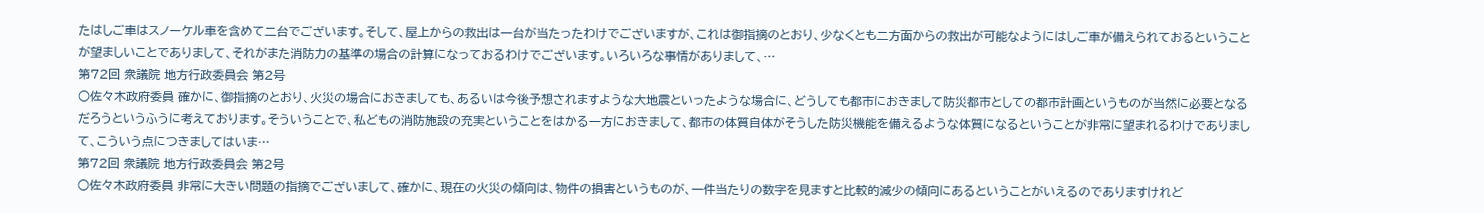たはしご車はスノーケル車を含めて二台でございます。そして、屋上からの救出は一台が当たったわけでございますが、これは御指摘のとおり、少なくとも二方面からの救出が可能なようにはしご車が備えられておるということが望ましいことでありまして、それがまた消防力の基準の場合の計算になっておるわけでございます。いろいろな事情がありまして、…
第72回 衆議院 地方行政委員会 第2号
○佐々木政府委員 確かに、御指摘のとおり、火災の場合におきましても、あるいは今後予想されますような大地震といったような場合に、どうしても都市におきまして防災都市としての都市計画というものが当然に必要となるだろうというふうに考えております。そういうことで、私どもの消防施設の充実ということをはかる一方におきまして、都市の体質自体がそうした防災機能を備えるような体質になるということが非常に望まれるわけでありまして、こういう点につきましてはいま…
第72回 衆議院 地方行政委員会 第2号
○佐々木政府委員 非常に大きい問題の指摘でございまして、確かに、現在の火災の傾向は、物件の損害というものが、一件当たりの数字を見ますと比較的減少の傾向にあるということがいえるのでありますけれど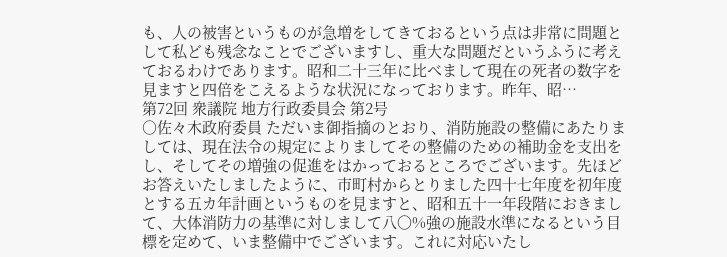も、人の被害というものが急増をしてきておるという点は非常に問題として私ども残念なことでございますし、重大な問題だというふうに考えておるわけであります。昭和二十三年に比べまして現在の死者の数字を見ますと四倍をこえるような状況になっております。昨年、昭…
第72回 衆議院 地方行政委員会 第2号
○佐々木政府委員 ただいま御指摘のとおり、消防施設の整備にあたりましては、現在法令の規定によりましてその整備のための補助金を支出をし、そしてその増強の促進をはかっておるところでございます。先ほどお答えいたしましたように、市町村からとりました四十七年度を初年度とする五カ年計画というものを見ますと、昭和五十一年段階におきまして、大体消防力の基準に対しまして八〇%強の施設水準になるという目標を定めて、いま整備中でございます。これに対応いたし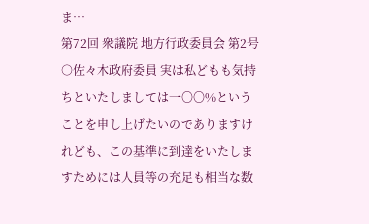ま…
第72回 衆議院 地方行政委員会 第2号
○佐々木政府委員 実は私どもも気持ちといたしましては一〇〇%ということを申し上げたいのでありますけれども、この基準に到達をいたしますためには人員等の充足も相当な数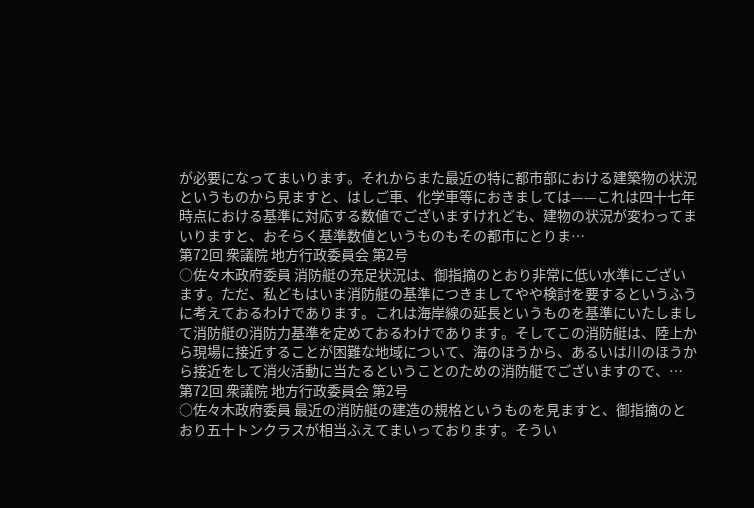が必要になってまいります。それからまた最近の特に都市部における建築物の状況というものから見ますと、はしご車、化学車等におきましては——これは四十七年時点における基準に対応する数値でございますけれども、建物の状況が変わってまいりますと、おそらく基準数値というものもその都市にとりま…
第72回 衆議院 地方行政委員会 第2号
○佐々木政府委員 消防艇の充足状況は、御指摘のとおり非常に低い水準にございます。ただ、私どもはいま消防艇の基準につきましてやや検討を要するというふうに考えておるわけであります。これは海岸線の延長というものを基準にいたしまして消防艇の消防力基準を定めておるわけであります。そしてこの消防艇は、陸上から現場に接近することが困難な地域について、海のほうから、あるいは川のほうから接近をして消火活動に当たるということのための消防艇でございますので、…
第72回 衆議院 地方行政委員会 第2号
○佐々木政府委員 最近の消防艇の建造の規格というものを見ますと、御指摘のとおり五十トンクラスが相当ふえてまいっております。そうい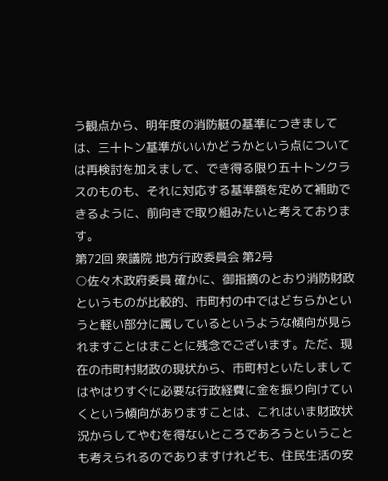う観点から、明年度の消防艇の基準につきましては、三十トン基準がいいかどうかという点については再検討を加えまして、でき得る限り五十トンクラスのものも、それに対応する基準額を定めて補助できるように、前向きで取り組みたいと考えております。
第72回 衆議院 地方行政委員会 第2号
○佐々木政府委員 確かに、御指摘のとおり消防財政というものが比較的、市町村の中ではどちらかというと軽い部分に属しているというような傾向が見られますことはまことに残念でございます。ただ、現在の市町村財政の現状から、市町村といたしましてはやはりすぐに必要な行政経費に金を振り向けていくという傾向がありますことは、これはいま財政状況からしてやむを得ないところであろうということも考えられるのでありますけれども、住民生活の安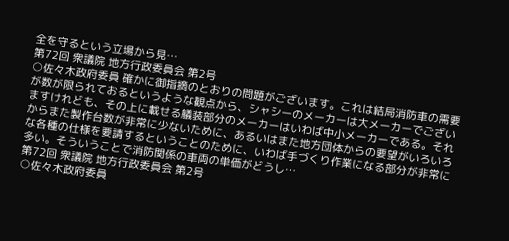全を守るという立場から見…
第72回 衆議院 地方行政委員会 第2号
○佐々木政府委員 確かに御指摘のとおりの問題がございます。これは結局消防車の需要が数が限られておるというような観点から、シャシーのメーカーは大メーカーでございますけれども、その上に載せる艤装部分のメーカーはいわば中小メーカーである。それからまた製作台数が非常に少ないために、あるいはまた地方団体からの要望がいろいろな各種の仕様を要請するということのために、いわば手づくり作業になる部分が非常に多い。そういうことで消防関係の車両の単価がどうし…
第72回 衆議院 地方行政委員会 第2号
○佐々木政府委員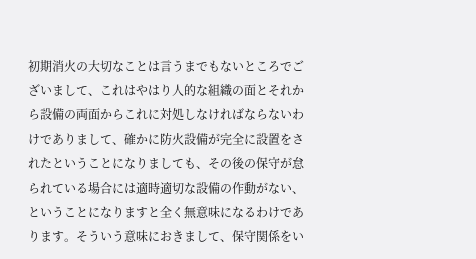初期消火の大切なことは言うまでもないところでございまして、これはやはり人的な組織の面とそれから設備の両面からこれに対処しなければならないわけでありまして、確かに防火設備が完全に設置をされたということになりましても、その後の保守が怠られている場合には適時適切な設備の作動がない、ということになりますと全く無意味になるわけであります。そういう意味におきまして、保守関係をい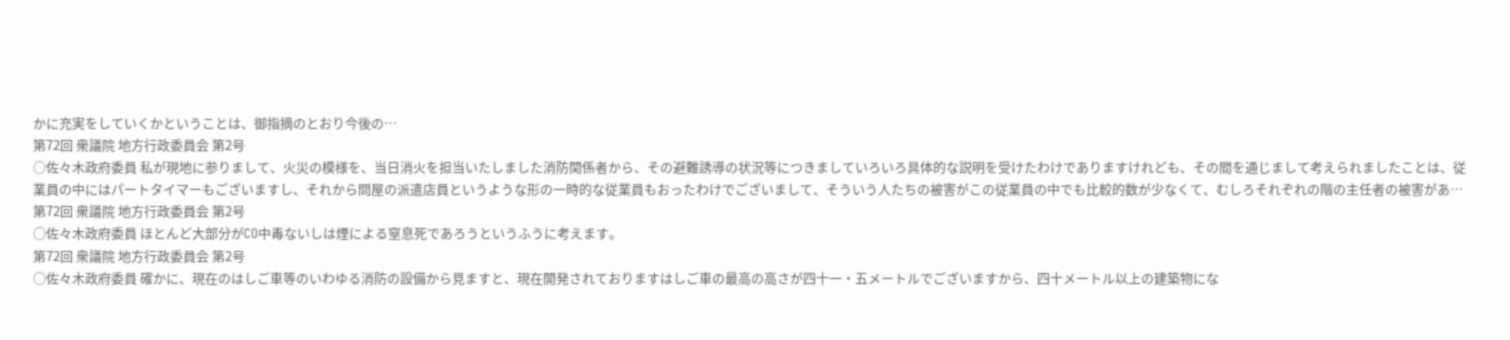かに充実をしていくかということは、御指摘のとおり今後の…
第72回 衆議院 地方行政委員会 第2号
○佐々木政府委員 私が現地に参りまして、火災の模様を、当日消火を担当いたしました消防関係者から、その避難誘導の状況等につきましていろいろ具体的な説明を受けたわけでありますけれども、その間を通じまして考えられましたことは、従業員の中にはパートタイマーもございますし、それから問屋の派遣店員というような形の一時的な従業員もおったわけでございまして、そういう人たちの被害がこの従業員の中でも比較的数が少なくて、むしろそれぞれの階の主任者の被害があ…
第72回 衆議院 地方行政委員会 第2号
○佐々木政府委員 ほとんど大部分がCO中毒ないしは煙による窒息死であろうというふうに考えます。
第72回 衆議院 地方行政委員会 第2号
○佐々木政府委員 確かに、現在のはしご車等のいわゆる消防の設備から見ますと、現在開発されておりますはしご車の最高の高さが四十一・五メートルでございますから、四十メートル以上の建築物にな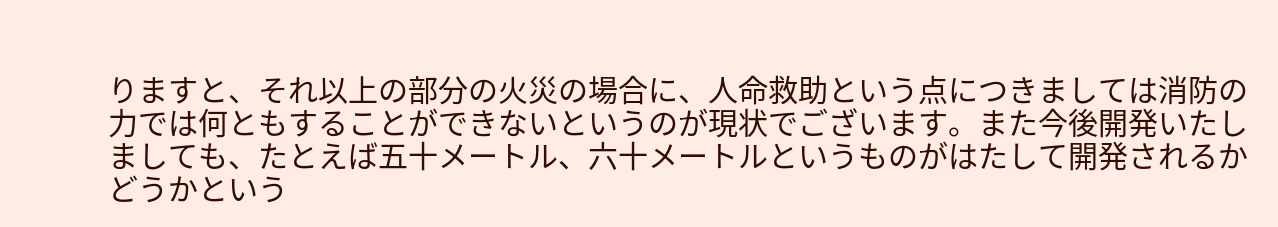りますと、それ以上の部分の火災の場合に、人命救助という点につきましては消防の力では何ともすることができないというのが現状でございます。また今後開発いたしましても、たとえば五十メートル、六十メートルというものがはたして開発されるかどうかという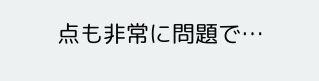点も非常に問題で…